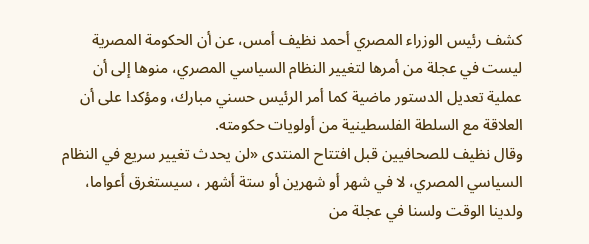كشف رئيس الوزراء المصري أحمد نظيف أمس، عن أن الحكومة المصرية ليست في عجلة من أمرها لتغيير النظام السياسي المصري، منوها إلى أن عملية تعديل الدستور ماضية كما أمر الرئيس حسني مبارك، ومؤكدا على أن العلاقة مع السلطة الفلسطينية من أولويات حكومته.
وقال نظيف للصحافيين قبل افتتاح المنتدى «لن يحدث تغيير سريع في النظام السياسي المصري، لا في شهر أو شهرين أو ستة أشهر ، سيستغرق أعواما، ولدينا الوقت ولسنا في عجلة من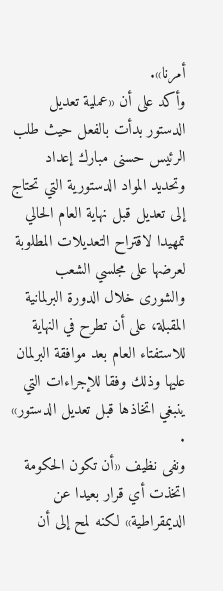أمرنا».
وأكد على أن «عملية تعديل الدستور بدأت بالفعل حيث طلب الرئيس حسنى مبارك إعداد وتحديد المواد الدستورية التي تحتاج إلى تعديل قبل نهاية العام الحالي تمهيدا لاقتراح التعديلات المطلوبة لعرضها على مجلسي الشعب والشورى خلال الدورة البرلمانية المقبلة، على أن تطرح في النهاية للاستفتاء العام بعد موافقة البرلمان عليها وذلك وفقا للإجراءات التي ينبغي اتخاذها قبل تعديل الدستور» .
ونفى نظيف «أن تكون الحكومة اتخذت أي قرار بعيدا عن الديمقراطية» لكنه لمح إلى أن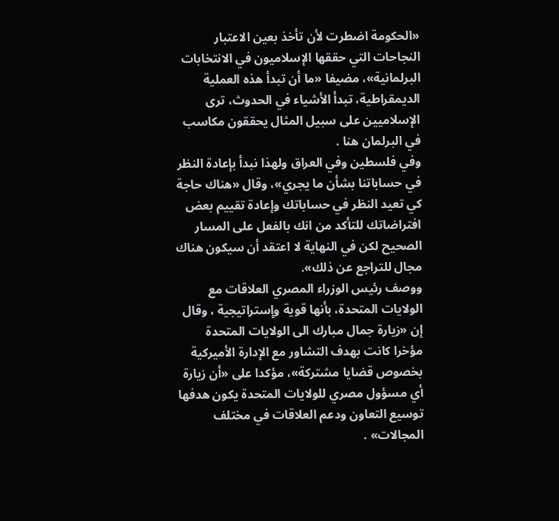«الحكومة اضطرت لأن تأخذ بعين الاعتبار النجاحات التي حققها الإسلاميون في الانتخابات البرلمانية»، مضيفا «ما أن تبدأ هذه العملية الديمقراطية، تبدأ الأشياء في الحدوث، ترى الإسلاميين على سبيل المثال يحققون مكاسب في البرلمان هنا .
وفي فلسطين وفي العراق ولهذا نبدأ بإعادة النظر في حساباتنا بشأن ما يجري»، وقال «هناك حاجة كي تعيد النظر في حساباتك وإعادة تقييم بعض افتراضاتك للتأكد من انك بالفعل على المسار الصحيح لكن في النهاية لا اعتقد أن سيكون هناك مجال للتراجع عن ذلك».
ووصف رئيس الوزراء المصري العلاقات مع الولايات المتحدة، بأنها قوية وإستراتيجية ، وقال إن «زيارة جمال مبارك الى الولايات المتحدة مؤخرا كانت بهدف التشاور مع الإدارة الأميركية بخصوص قضايا مشتركة»، مؤكدا على «أن زيارة أي مسؤول مصري للولايات المتحدة يكون هدفها توسيع التعاون ودعم العلاقات في مختلف المجالات» .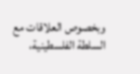وبخصوص العلاقات مع السلطة الفلسطينية،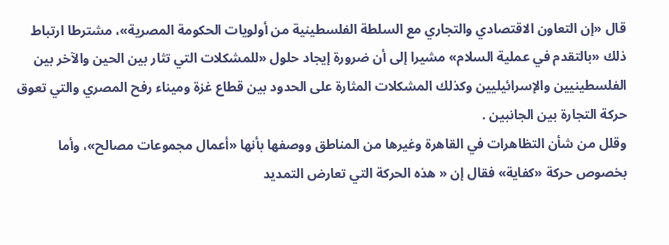قال «إن التعاون الاقتصادي والتجاري مع السلطة الفلسطينية من أولويات الحكومة المصرية»، مشترطا ارتباط ذلك «بالتقدم في عملية السلام» مشيرا إلى أن ضرورة إيجاد حلول «للمشكلات التي تثار بين الحين والآخر بين الفلسطينيين والإسرائيليين وكذلك المشكلات المثارة على الحدود بين قطاع غزة وميناء رفح المصري والتي تعوق حركة التجارة بين الجانبين .
وقلل من شأن التظاهرات في القاهرة وغيرها من المناطق ووصفها بأنها «أعمال مجموعات مصالح»، وأما بخصوص حركة «كفاية» فقال إن « هذه الحركة التي تعارض التمديد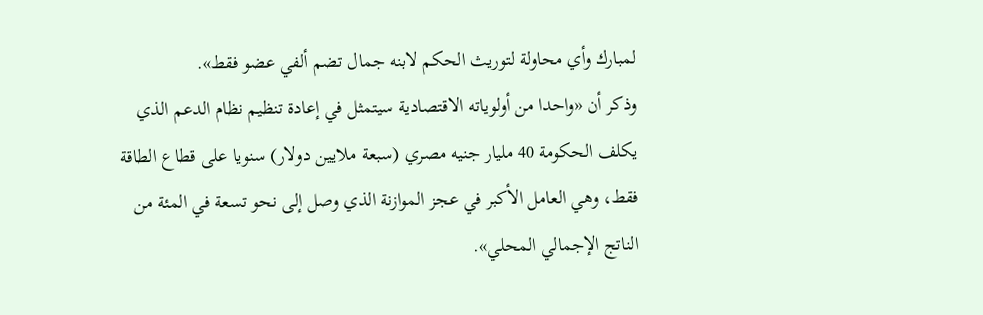لمبارك وأي محاولة لتوريث الحكم لابنه جمال تضم ألفي عضو فقط».
وذكر أن «واحدا من أولوياته الاقتصادية سيتمثل في إعادة تنظيم نظام الدعم الذي يكلف الحكومة 40 مليار جنيه مصري (سبعة ملايين دولار) سنويا على قطاع الطاقة فقط، وهي العامل الأكبر في عجز الموازنة الذي وصل إلى نحو تسعة في المئة من الناتج الإجمالي المحلي».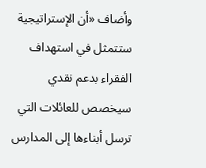وأضاف «أن الإستراتيجية ستتمثل في استهداف الفقراء بدعم نقدي سيخصص للعائلات التي ترسل أبناءها إلى المدارس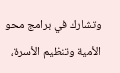وتشارك في برامج محو الأمية وتنظيم الأسرة،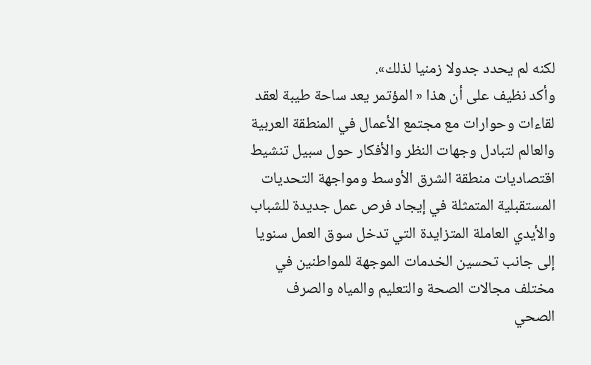لكنه لم يحدد جدولا زمنيا لذلك».
وأكد نظيف على أن هذا « المؤتمر يعد ساحة طيبة لعقد لقاءات وحوارات مع مجتمع الأعمال في المنطقة العربية والعالم لتبادل وجهات النظر والأفكار حول سبيل تنشيط اقتصاديات منطقة الشرق الأوسط ومواجهة التحديات المستقبلية المتمثلة في إيجاد فرص عمل جديدة للشباب والأيدي العاملة المتزايدة التي تدخل سوق العمل سنويا إلى جانب تحسين الخدمات الموجهة للمواطنين في مختلف مجالات الصحة والتعليم والمياه والصرف الصحي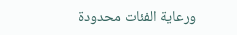ورعاية الفئات محدودة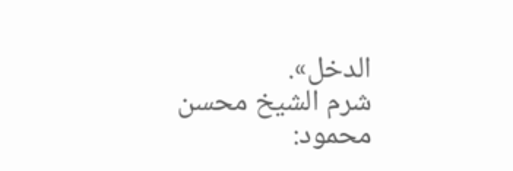الدخل».
شرم الشيخ محسن محمود: